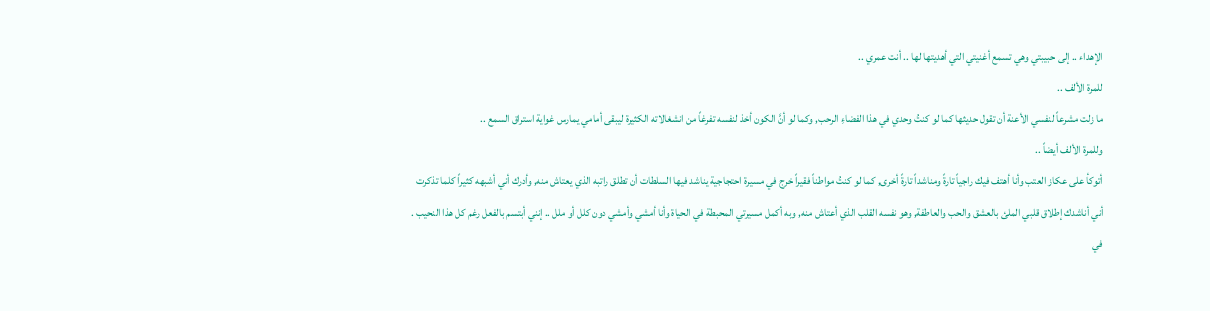الإهداء .. إلى حبيبتي وهي تسمع أغنيتي التي أهديتها لها .. أنت عمري ..
للمرة الألف ..
ما زلت مشرعاً لنفسي الأعنة أن تقول حديثها كما لو كنتُ وحدي في هذا الفضاءِ الرحب, وكما لو أنَّ الكون أخذ لنفسه تفرغاً من انشغالاته الكثيرة ليبقى أمامي يمارس غواية استراق السمع ..
وللمرة الألف أيضاً ..
أتوكأ على عكاز العتب وأنا أهتف فيك راجياً تارةً ومناشداً تارةً أخرى, كما لو كنتُ مواطناً فقيراً خرج في مسيرة احتجاجية يناشد فيها السلطات أن تطلق راتبه الذي يعتاش منه, وأدرك أني أشبهه كثيراً كلما تذكرت أني أناشدك إطلاق قلبي الملئ بالعشق والحب والعاطفة, وهو نفسه القلب الذي أعتاش منه, وبه أكمل مسيرتي المحبطة في الحياة وأنا أمشي وأمشي دون كلل أو ملل .. إنني أبتسم بالفعل رغم كل هذا النحيب .
في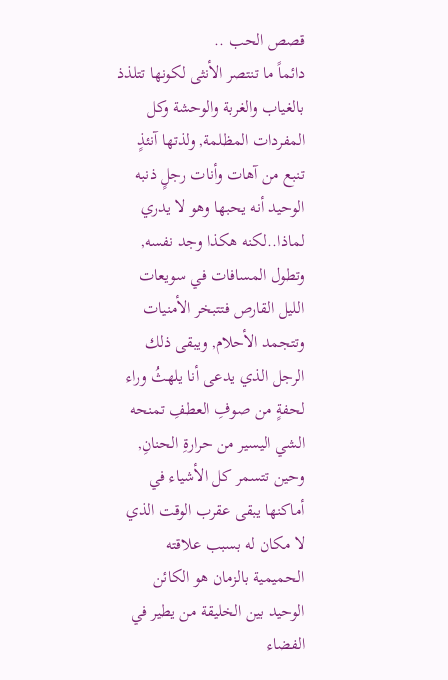قصص الحب ..
دائماً ما تنتصر الأنثى لكونها تتلذذ بالغياب والغربة والوحشة وكل المفردات المظلمة, ولذتها آنئذٍ تنبع من آهات وأنات رجلٍ ذنبه الوحيد أنه يحبها وهو لا يدري لماذا..لكنه هكذا وجد نفسه, وتطول المسافات في سويعات الليل القارص فتتبخر الأمنيات وتتجمد الأحلام, ويبقى ذلك الرجل الذي يدعى أنا يلهثُ وراء لحفةٍ من صوفِ العطفِ تمنحه الشي اليسير من حرارةِ الحنانِ, وحين تتسمر كل الأشياء في أماكنها يبقى عقرب الوقت الذي لا مكان له بسبب علاقته الحميمية بالزمان هو الكائن الوحيد بين الخليقة من يطير في الفضاء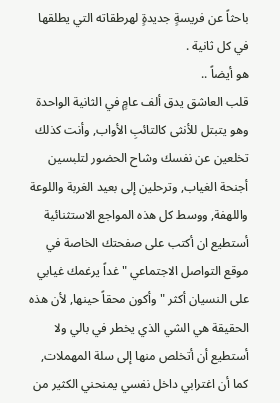باحثاً عن فريسةٍ جديدةٍ لهرطقاته التي يطلقها في كل ثانية .
هو أيضاً ..
قلب العاشق يدق ألف عامٍ في الثانية الواحدة وهو يتبتل للأنثى كالتائبِ الأواب, وأنت كذلك تخلعين عن نفسك وشاح الحضور لتلبسين أجنحة الغياب, وترحلين إلى بعيد الغربة واللوعة واللهفة, ووسط كل هذه المواجع الاستثنائية أستطيع ان أكتب على صفحتك الخاصة في موقع التواصل الاجتماعي " غداً يرغمك غيابي على النسيان أكثر " وأكون محقاً حينها, لأن هذه الحقيقة هي الشي الذي يخطر في بالي ولا أستطيع أن أتخلص منها إلى سلة المهملات, كما أن اغترابي داخل نفسي يمنحني الكثير من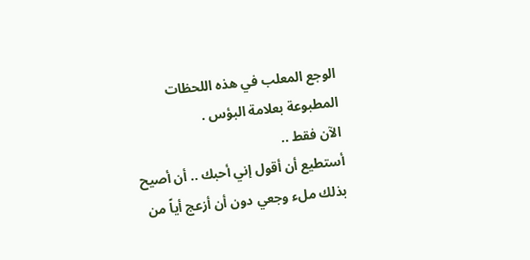الوجع المعلب في هذه اللحظات المطبوعة بعلامة البؤس .
الآن فقط ..
أستطيع أن أقول إني أحبك .. أن أصيح بذلك ملء وجعي دون أن أزعج أياً من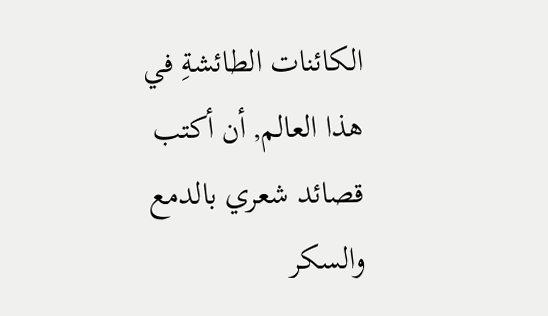الكائنات الطائشةِ في هذا العالم, أن أكتب قصائد شعري بالدمع والسكر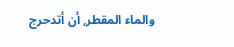والماء المقطر, أن أتدحرج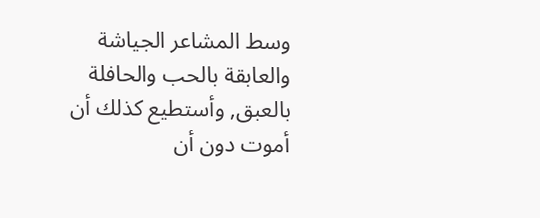وسط المشاعر الجياشة والعابقة بالحب والحافلة بالعبق, وأستطيع كذلك أن أموت دون أن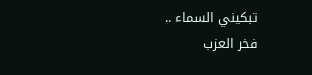تبكيني السماء ..
فخر العزب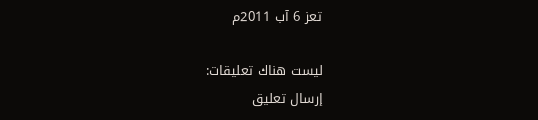تعز 6 آب 2011م

ليست هناك تعليقات:
إرسال تعليق